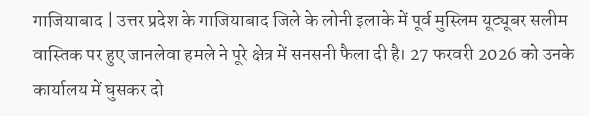गाजियाबाद | उत्तर प्रदेश के गाजियाबाद जिले के लोनी इलाके में पूर्व मुस्लिम यूट्यूबर सलीम वास्तिक पर हुए जानलेवा हमले ने पूरे क्षेत्र में सनसनी फैला दी है। 27 फरवरी 2026 को उनके कार्यालय में घुसकर दो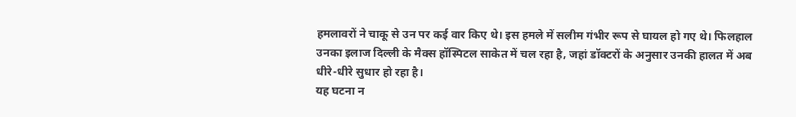हमलावरों ने चाकू से उन पर कई वार किए थे। इस हमले में सलीम गंभीर रूप से घायल हो गए थे। फिलहाल उनका इलाज दिल्ली के मैक्स हॉस्पिटल साकेत में चल रहा है, जहां डॉक्टरों के अनुसार उनकी हालत में अब धीरे-धीरे सुधार हो रहा है।
यह घटना न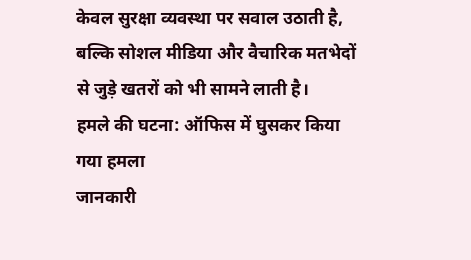केवल सुरक्षा व्यवस्था पर सवाल उठाती है, बल्कि सोशल मीडिया और वैचारिक मतभेदों से जुड़े खतरों को भी सामने लाती है।
हमले की घटना: ऑफिस में घुसकर किया गया हमला
जानकारी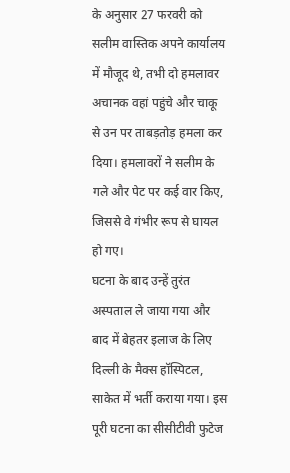के अनुसार 27 फरवरी को सलीम वास्तिक अपने कार्यालय में मौजूद थे, तभी दो हमलावर अचानक वहां पहुंचे और चाकू से उन पर ताबड़तोड़ हमला कर दिया। हमलावरों ने सलीम के गले और पेट पर कई वार किए, जिससे वे गंभीर रूप से घायल हो गए।
घटना के बाद उन्हें तुरंत अस्पताल ले जाया गया और बाद में बेहतर इलाज के लिए दिल्ली के मैक्स हॉस्पिटल, साकेत में भर्ती कराया गया। इस पूरी घटना का सीसीटीवी फुटेज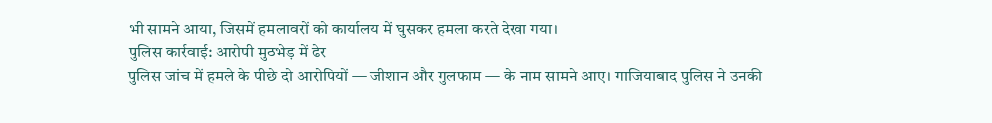भी सामने आया, जिसमें हमलावरों को कार्यालय में घुसकर हमला करते देखा गया।
पुलिस कार्रवाई: आरोपी मुठभेड़ में ढेर
पुलिस जांच में हमले के पीछे दो आरोपियों — जीशान और गुलफाम — के नाम सामने आए। गाजियाबाद पुलिस ने उनकी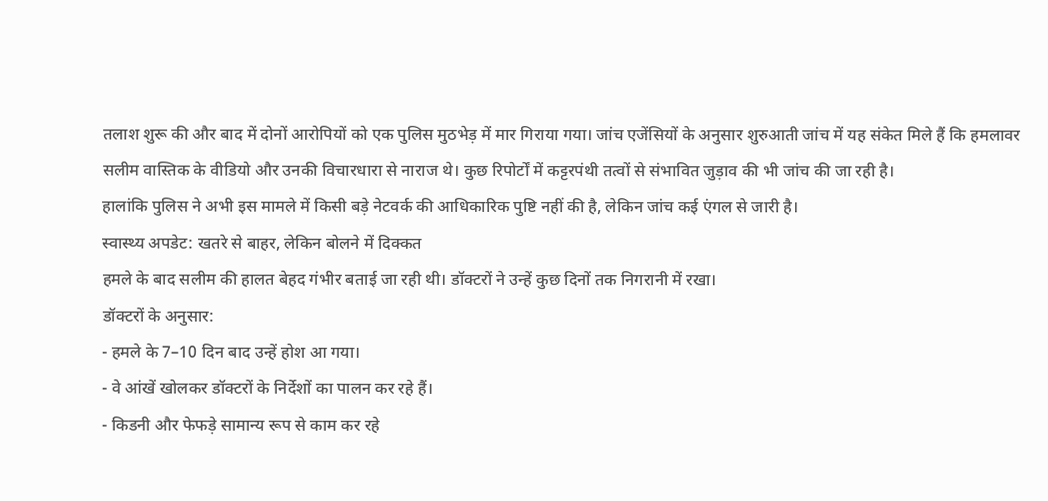तलाश शुरू की और बाद में दोनों आरोपियों को एक पुलिस मुठभेड़ में मार गिराया गया। जांच एजेंसियों के अनुसार शुरुआती जांच में यह संकेत मिले हैं कि हमलावर सलीम वास्तिक के वीडियो और उनकी विचारधारा से नाराज थे। कुछ रिपोर्टों में कट्टरपंथी तत्वों से संभावित जुड़ाव की भी जांच की जा रही है।
हालांकि पुलिस ने अभी इस मामले में किसी बड़े नेटवर्क की आधिकारिक पुष्टि नहीं की है, लेकिन जांच कई एंगल से जारी है।
स्वास्थ्य अपडेट: खतरे से बाहर, लेकिन बोलने में दिक्कत
हमले के बाद सलीम की हालत बेहद गंभीर बताई जा रही थी। डॉक्टरों ने उन्हें कुछ दिनों तक निगरानी में रखा।
डॉक्टरों के अनुसार:
- हमले के 7–10 दिन बाद उन्हें होश आ गया।
- वे आंखें खोलकर डॉक्टरों के निर्देशों का पालन कर रहे हैं।
- किडनी और फेफड़े सामान्य रूप से काम कर रहे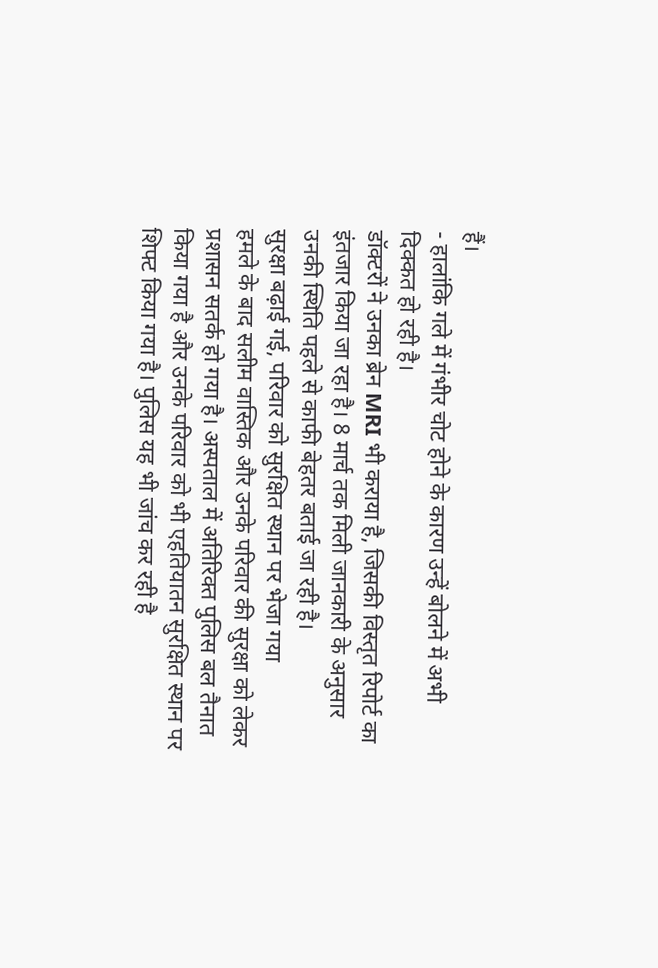हैं।
- हालांकि गले में गंभीर चोट होने के कारण उन्हें बोलने में अभी दिक्कत हो रही है।
डॉक्टरों ने उनका ब्रेन MRI भी कराया है, जिसकी विस्तृत रिपोर्ट का इंतजार किया जा रहा है। 8 मार्च तक मिली जानकारी के अनुसार उनकी स्थिति पहले से काफी बेहतर बताई जा रही है।
सुरक्षा बढ़ाई गई, परिवार को सुरक्षित स्थान पर भेजा गया
हमले के बाद सलीम वास्तिक और उनके परिवार की सुरक्षा को लेकर प्रशासन सतर्क हो गया है। अस्पताल में अतिरिक्त पुलिस बल तैनात किया गया है और उनके परिवार को भी एहतियातन सुरक्षित स्थान पर शिफ्ट किया गया है। पुलिस यह भी जांच कर रही है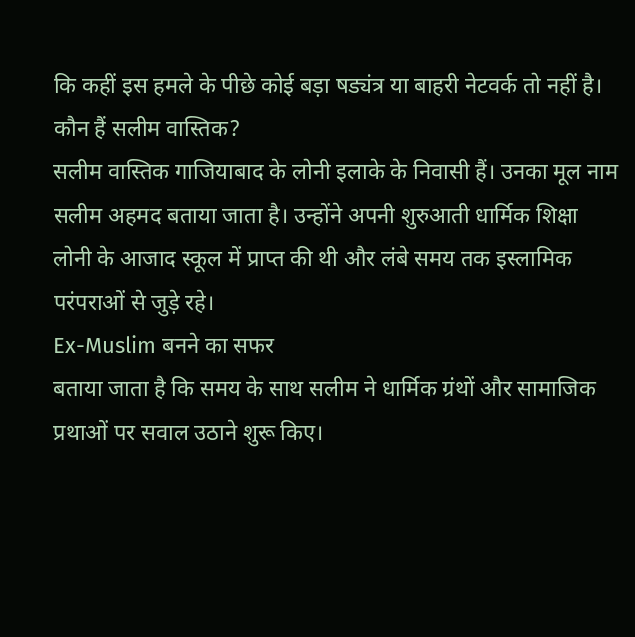कि कहीं इस हमले के पीछे कोई बड़ा षड्यंत्र या बाहरी नेटवर्क तो नहीं है।
कौन हैं सलीम वास्तिक?
सलीम वास्तिक गाजियाबाद के लोनी इलाके के निवासी हैं। उनका मूल नाम सलीम अहमद बताया जाता है। उन्होंने अपनी शुरुआती धार्मिक शिक्षा लोनी के आजाद स्कूल में प्राप्त की थी और लंबे समय तक इस्लामिक परंपराओं से जुड़े रहे।
Ex-Muslim बनने का सफर
बताया जाता है कि समय के साथ सलीम ने धार्मिक ग्रंथों और सामाजिक प्रथाओं पर सवाल उठाने शुरू किए।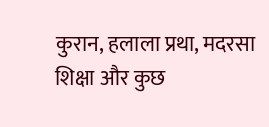कुरान, हलाला प्रथा, मदरसा शिक्षा और कुछ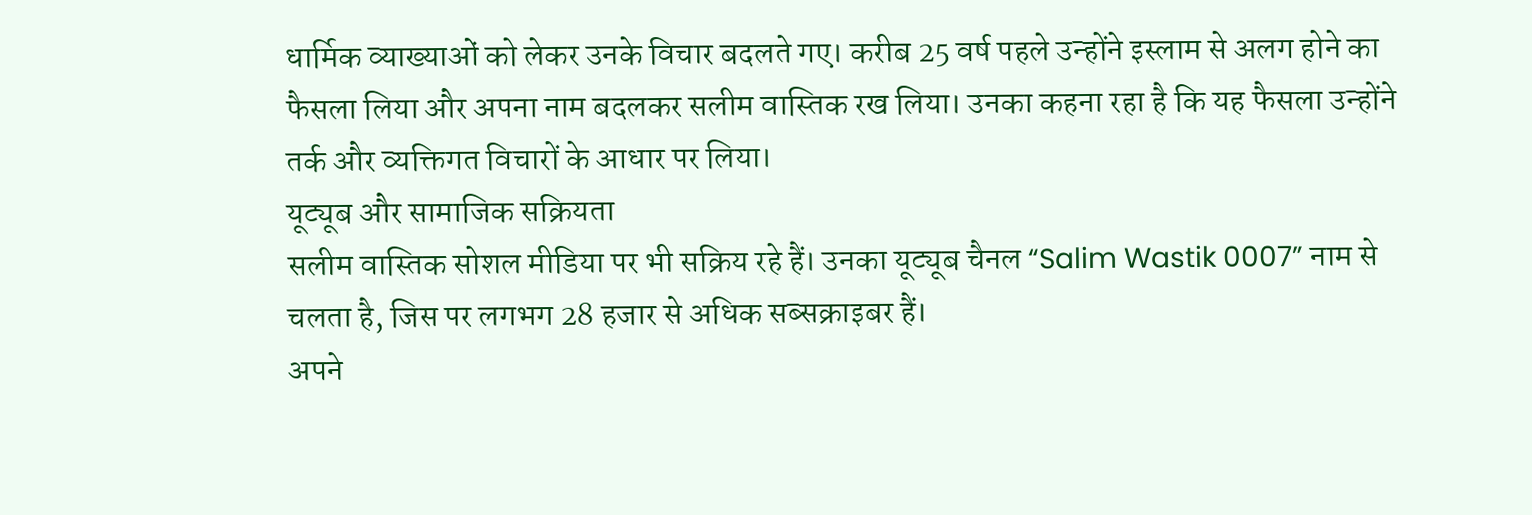धार्मिक व्याख्याओं को लेकर उनके विचार बदलते गए। करीब 25 वर्ष पहले उन्होंने इस्लाम से अलग होने का फैसला लिया और अपना नाम बदलकर सलीम वास्तिक रख लिया। उनका कहना रहा है कि यह फैसला उन्होंने तर्क और व्यक्तिगत विचारों के आधार पर लिया।
यूट्यूब और सामाजिक सक्रियता
सलीम वास्तिक सोशल मीडिया पर भी सक्रिय रहे हैं। उनका यूट्यूब चैनल “Salim Wastik 0007” नाम से चलता है, जिस पर लगभग 28 हजार से अधिक सब्सक्राइबर हैं।
अपने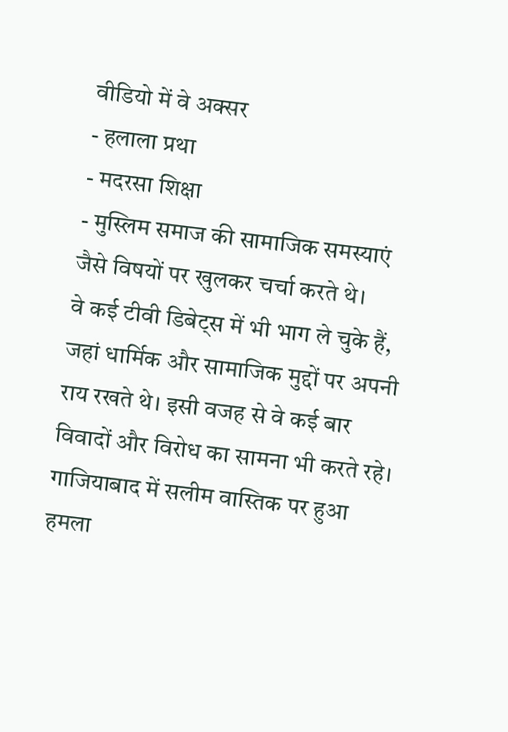वीडियो में वे अक्सर
- हलाला प्रथा
- मदरसा शिक्षा
- मुस्लिम समाज की सामाजिक समस्याएं
जैसे विषयों पर खुलकर चर्चा करते थे।
वे कई टीवी डिबेट्स में भी भाग ले चुके हैं, जहां धार्मिक और सामाजिक मुद्दों पर अपनी राय रखते थे। इसी वजह से वे कई बार विवादों और विरोध का सामना भी करते रहे। गाजियाबाद में सलीम वास्तिक पर हुआ हमला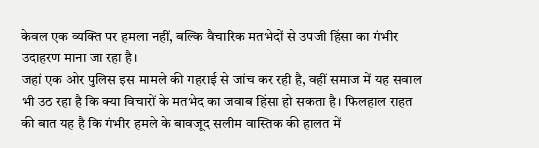केवल एक व्यक्ति पर हमला नहीं, बल्कि वैचारिक मतभेदों से उपजी हिंसा का गंभीर उदाहरण माना जा रहा है।
जहां एक ओर पुलिस इस मामले की गहराई से जांच कर रही है, वहीं समाज में यह सवाल भी उठ रहा है कि क्या विचारों के मतभेद का जवाब हिंसा हो सकता है। फिलहाल राहत की बात यह है कि गंभीर हमले के बावजूद सलीम वास्तिक की हालत में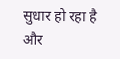सुधार हो रहा है और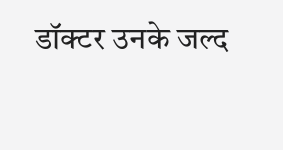डॉक्टर उनके जल्द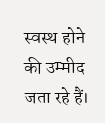स्वस्थ होने की उम्मीद जता रहे हैं।